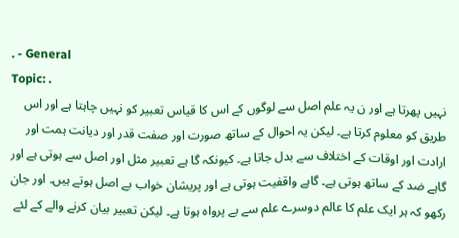. - General
Topic: .
نہیں پھرتا ہے اور ن یہ علم اصل سے لوگوں کے اس کا قیاس تعبیر کو نہیں چاہتا ہے اور اس طریق کو معلوم کرتا ہے۔ لیکن یہ احوال کے ساتھ صورت اور صفت قدر اور دیانت ہمت اور ارادت اور اوقات کے اختلاف سے بدل جاتا ہے۔ کیونکہ گا ہے تعبیر مثل اور اصل سے ہوتی ہے اور گاہے ضد کے ساتھ ہوتی ہے۔ گاہے واقفیت ہوتی ہے اور پریشان خواب بے اصل ہوتے ہیں۔ اور جان رکھو کہ ہر ایک علم کا عالم دوسرے علم سے بے پرواہ ہوتا ہے۔ لیکن تعبیر بیان کرنے والے کے لئے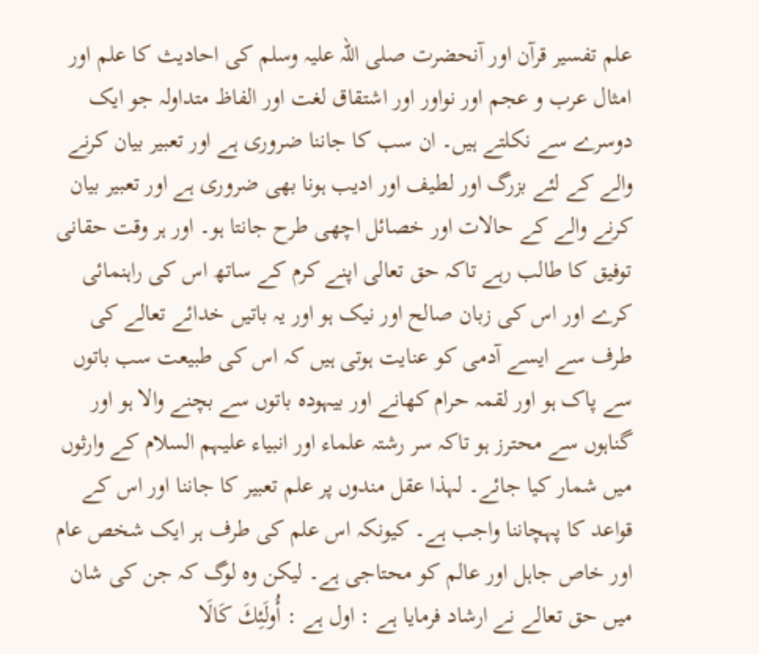علم تفسیر قرآن اور آنحضرت صلی اللہ علیہ وسلم کی احادیث کا علم اور امثال عرب و عجم اور نواور اور اشتقاق لغت اور الفاظ متداولہ جو ایک دوسرے سے نکلتے ہیں۔ ان سب کا جاننا ضروری ہے اور تعبیر بیان کرنے والے کے لئے بزرگ اور لطیف اور ادیب ہونا بھی ضروری ہے اور تعبیر بیان کرنے والے کے حالات اور خصائل اچھی طرح جانتا ہو۔ اور ہر وقت حقانی توفیق کا طالب رہے تاکہ حق تعالی اپنے کرم کے ساتھ اس کی راہنمائی کرے اور اس کی زبان صالح اور نیک ہو اور یہ باتیں خدائے تعالے کی طرف سے ایسے آدمی کو عنایت ہوتی ہیں کہ اس کی طبیعت سب باتوں سے پاک ہو اور لقمہ حرام کھانے اور بیہودہ باتوں سے بچنے والا ہو اور گناہوں سے محترز ہو تاکہ سر رشتہ علماء اور انبیاء علیہم السلام کے وارثوں میں شمار کیا جائے۔ لہذا عقل مندوں پر علم تعبیر کا جاننا اور اس کے قواعد کا پہچاننا واجب ہے۔ کیونکہ اس علم کی طرف ہر ایک شخص عام اور خاص جاہل اور عالم کو محتاجی ہے۔ لیکن وہ لوگ کہ جن کی شان میں حق تعالے نے ارشاد فرمایا ہے : اول ہے : أُولَئِكَ كَالَا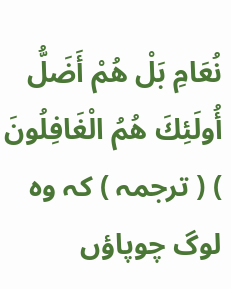نُعَامِ بَلْ هُمْ أَضَلُّ أُولَئِكَ هُمُ الْغَافِلُونَ ) ( ترجمہ ) کہ وہ لوگ چوپاؤں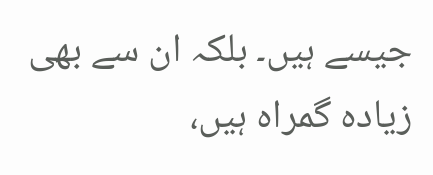جیسے ہیں۔ بلکہ ان سے بھی زیادہ گمراہ ہیں،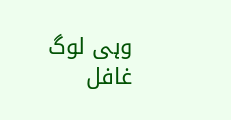وہی لوگ غافل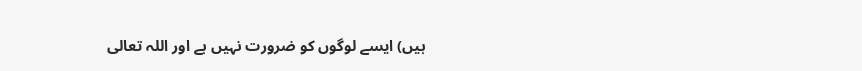ہیں) ایسے لوگوں کو ضرورت نہیں ہے اور اللہ تعالی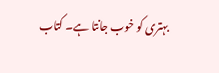بہتری کو خوب جانتا ہے۔ کتاب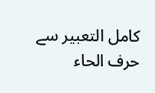کامل التعبير سے حرف الحاء